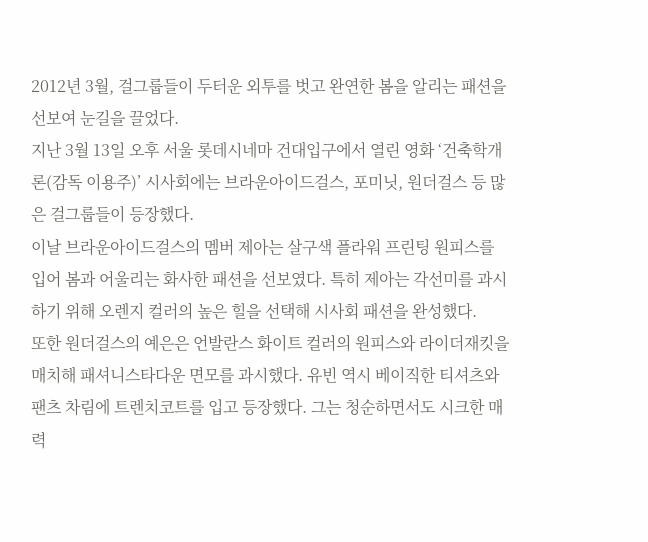2012년 3월, 걸그룹들이 두터운 외투를 벗고 완연한 봄을 알리는 패션을 선보여 눈길을 끌었다.
지난 3월 13일 오후 서울 롯데시네마 건대입구에서 열린 영화 ‘건축학개론(감독 이용주)’ 시사회에는 브라운아이드걸스, 포미닛, 원더걸스 등 많은 걸그룹들이 등장했다.
이날 브라운아이드걸스의 멤버 제아는 살구색 플라워 프린팅 원피스를 입어 봄과 어울리는 화사한 패션을 선보였다. 특히 제아는 각선미를 과시하기 위해 오렌지 컬러의 높은 힐을 선택해 시사회 패션을 완성했다.
또한 원더걸스의 예은은 언발란스 화이트 컬러의 원피스와 라이더재킷을 매치해 패셔니스타다운 면모를 과시했다. 유빈 역시 베이직한 티셔츠와 팬츠 차림에 트렌치코트를 입고 등장했다. 그는 청순하면서도 시크한 매력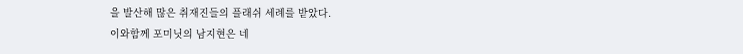을 발산해 많은 취재진들의 플래쉬 세례를 받았다.
이와함께 포미닛의 남지현은 네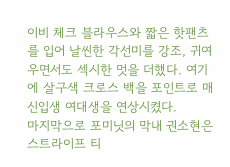이비 체크 블라우스와 짧은 핫팬츠를 입어 날씬한 각선미를 강조, 귀여우면서도 섹시한 멋을 더했다. 여기에 살구색 크로스 백을 포인트로 매 신입생 여대생을 연상시켰다.
마지막으로 포미닛의 막내 권소현은 스트라이프 티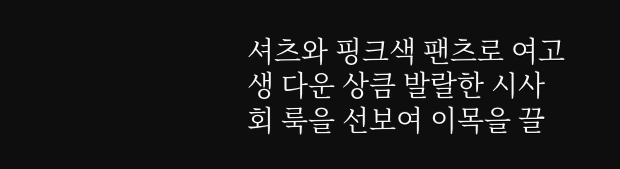셔츠와 핑크색 팬츠로 여고생 다운 상큼 발랄한 시사회 룩을 선보여 이목을 끌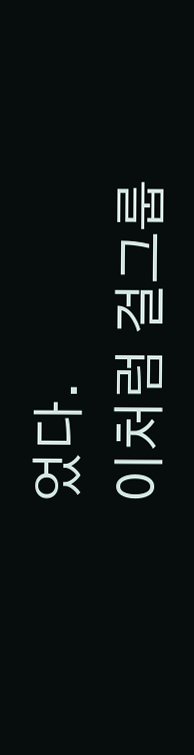었다.
이처럼 걸그룹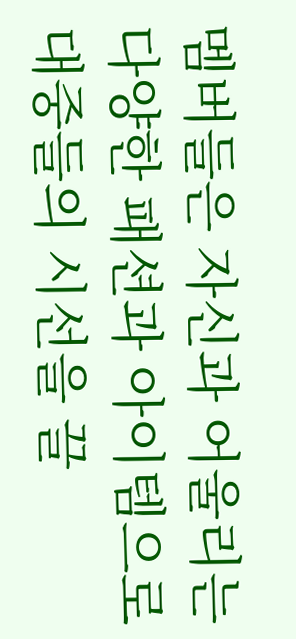멤버들은 자신과 어울리는 다양한 패션과 아이템으로 대중들의 시선을 끌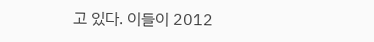고 있다. 이들이 2012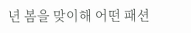년 봄을 맞이해 어떤 패션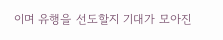이며 유행을 선도할지 기대가 모아진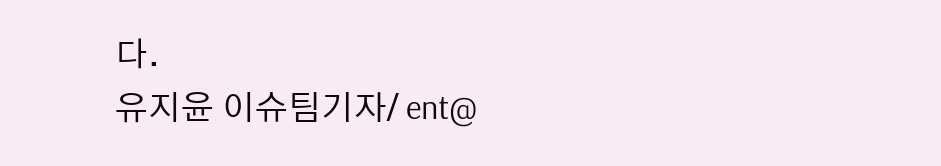다.
유지윤 이슈팀기자/ ent@